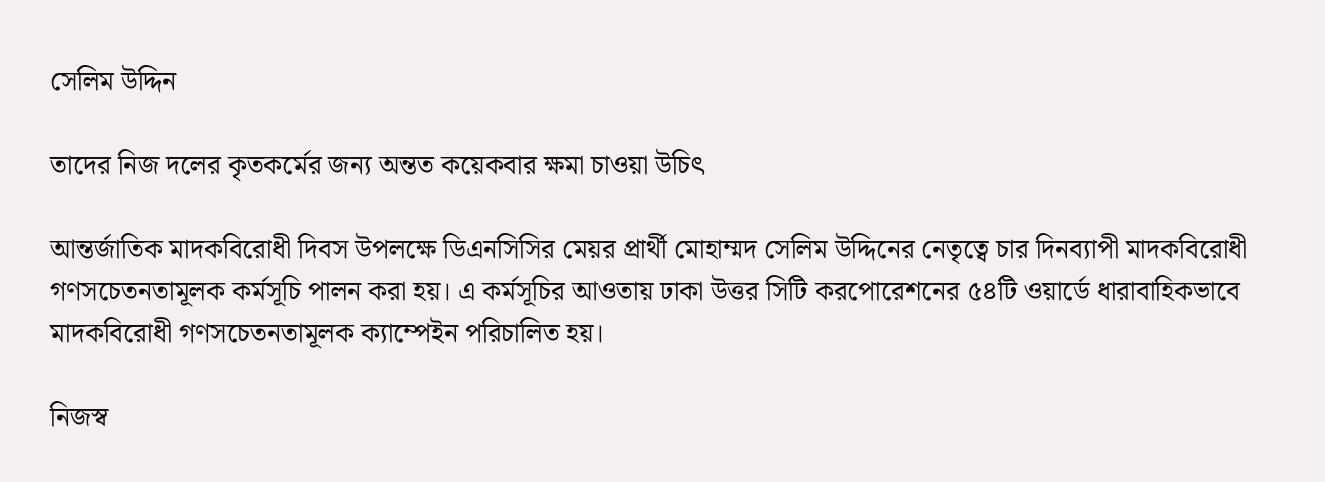সেলিম উদ্দিন

তাদের নিজ দলের কৃতকর্মের জন্য অন্তত কয়েকবার ক্ষমা চাওয়া উচিৎ

আন্তর্জাতিক মাদকবিরোধী দিবস উপলক্ষে ডিএনসিসির মেয়র প্রার্থী মোহাম্মদ সেলিম উদ্দিনের নেতৃত্বে চার দিনব্যাপী মাদকবিরোধী গণসচেতনতামূলক কর্মসূচি পালন করা হয়। এ কর্মসূচির আওতায় ঢাকা উত্তর সিটি করপোরেশনের ৫৪টি ওয়ার্ডে ধারাবাহিকভাবে মাদকবিরোধী গণসচেতনতামূলক ক্যাম্পেইন পরিচালিত হয়।

নিজস্ব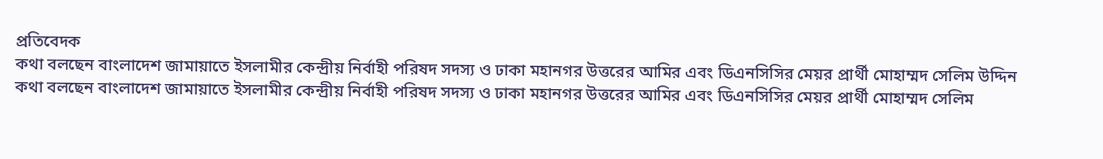প্রতিবেদক
কথা বলছেন বাংলাদেশ জামায়াতে ইসলামীর কেন্দ্রীয় নির্বাহী পরিষদ সদস্য ও ঢাকা মহানগর উত্তরের আমির এবং ডিএনসিসির মেয়র প্রার্থী মোহাম্মদ সেলিম উদ্দিন
কথা বলছেন বাংলাদেশ জামায়াতে ইসলামীর কেন্দ্রীয় নির্বাহী পরিষদ সদস্য ও ঢাকা মহানগর উত্তরের আমির এবং ডিএনসিসির মেয়র প্রার্থী মোহাম্মদ সেলিম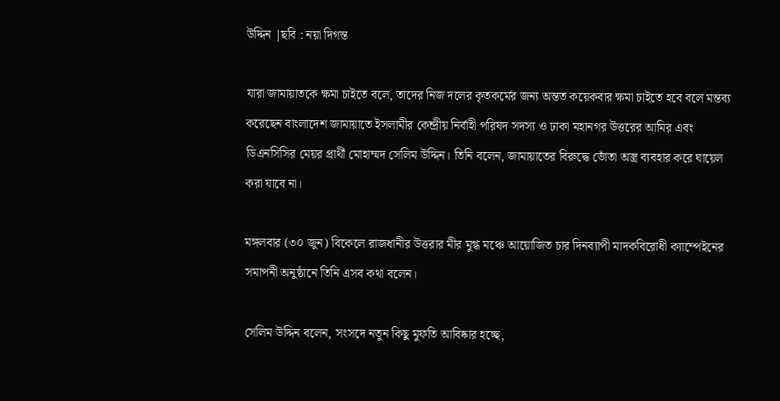উদ্দিন |ছবি : নয়া দিগন্ত

যারা জামায়াতকে ক্ষমা চাইতে বলে, তাদের নিজ দলের কৃতকর্মের জন্য অন্তত কয়েকবার ক্ষমা চাইতে হবে বলে মন্তব্য করেছেন বাংলাদেশ জামায়াতে ইসলামীর কেন্দ্রীয় নির্বাহী পরিষদ সদস্য ও ঢাকা মহানগর উত্তরের আমির এবং ডিএনসিসির মেয়র প্রার্থী মোহাম্মদ সেলিম উদ্দিন। তিনি বলেন, জামায়াতের বিরুদ্ধে ভোঁতা অস্ত্র ব্যবহার করে ঘায়েল করা যাবে না।

মঙ্গলবার (৩০ জুন) বিকেলে রাজধানীর উত্তরার মীর মুগ্ধ মঞ্চে আয়োজিত চার দিনব্যাপী মাদকবিরোধী ক্যাম্পেইনের সমাপনী অনুষ্ঠানে তিনি এসব কথা বলেন।

সেলিম উদ্দিন বলেন, সংসদে নতুন কিছু মুফতি আবিষ্কার হচ্ছে,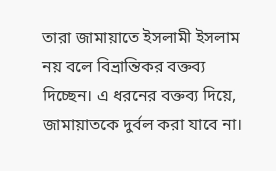তারা জামায়াতে ইসলামী ইসলাম নয় বলে বিভ্রান্তিকর বক্তব্য দিচ্ছেন। এ ধরনের বক্তব্য দিয়ে, জামায়াতকে দুর্বল করা যাবে না।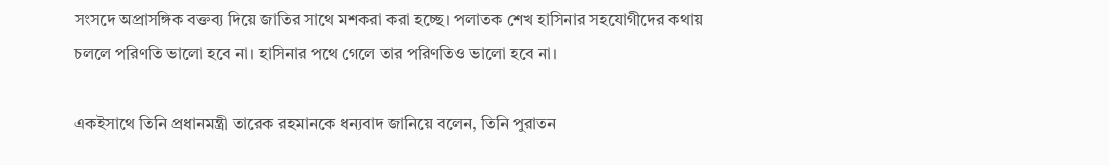সংসদে অপ্রাসঙ্গিক বক্তব্য দিয়ে জাতির সাথে মশকরা করা হচ্ছে। পলাতক শেখ হাসিনার সহযোগীদের কথায় চললে পরিণতি ভালো হবে না। হাসিনার পথে গেলে তার পরিণতিও ভালো হবে না।

একইসাথে তিনি প্রধানমন্ত্রী তারেক রহমানকে ধন্যবাদ জানিয়ে বলেন, তিনি পুরাতন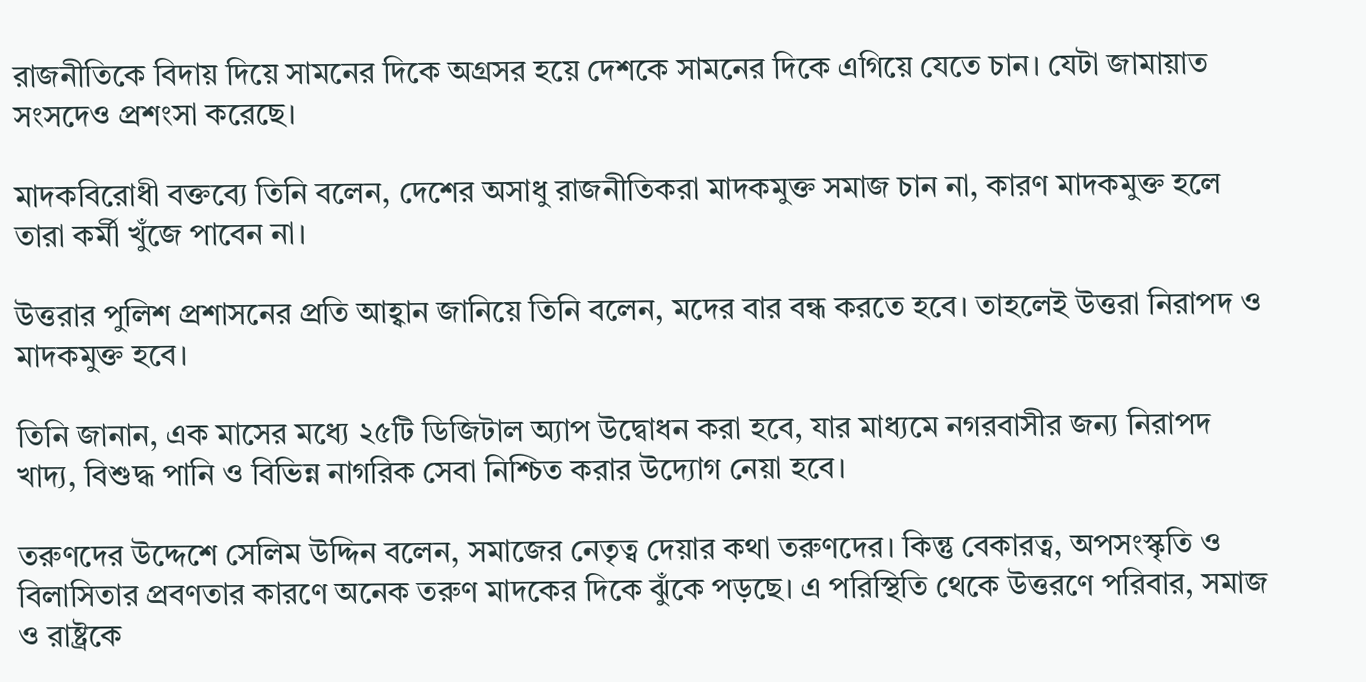রাজনীতিকে বিদায় দিয়ে সামনের দিকে অগ্রসর হয়ে দেশকে সামনের দিকে এগিয়ে যেতে চান। যেটা জামায়াত সংসদেও প্রশংসা করেছে।

মাদকবিরোধী বক্তব্যে তিনি বলেন, দেশের অসাধু রাজনীতিকরা মাদকমুক্ত সমাজ চান না, কারণ মাদকমুক্ত হলে তারা কর্মী খুঁজে পাবেন না।

উত্তরার পুলিশ প্রশাসনের প্রতি আহ্বান জানিয়ে তিনি বলেন, মদের বার বন্ধ করতে হবে। তাহলেই উত্তরা নিরাপদ ও মাদকমুক্ত হবে।

তিনি জানান, এক মাসের মধ্যে ২৫টি ডিজিটাল অ্যাপ উদ্বোধন করা হবে, যার মাধ্যমে নগরবাসীর জন্য নিরাপদ খাদ্য, বিশুদ্ধ পানি ও বিভিন্ন নাগরিক সেবা নিশ্চিত করার উদ্যোগ নেয়া হবে।

তরুণদের উদ্দেশে সেলিম উদ্দিন বলেন, সমাজের নেতৃত্ব দেয়ার কথা তরুণদের। কিন্তু বেকারত্ব, অপসংস্কৃতি ও বিলাসিতার প্রবণতার কারণে অনেক তরুণ মাদকের দিকে ঝুঁকে পড়ছে। এ পরিস্থিতি থেকে উত্তরণে পরিবার, সমাজ ও রাষ্ট্রকে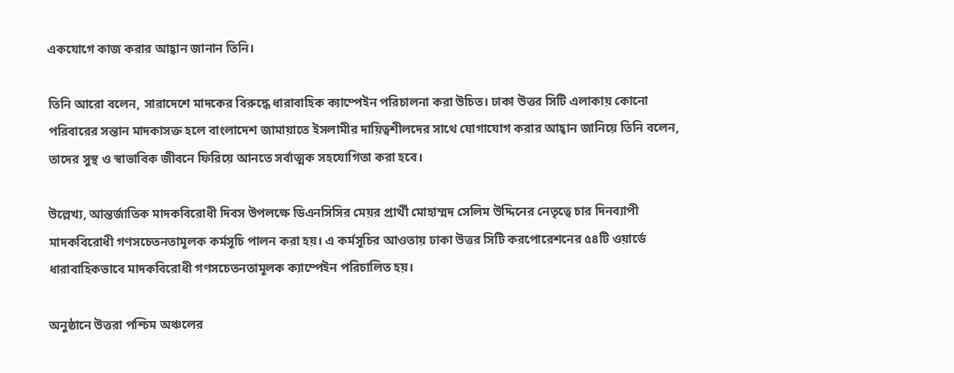একযোগে কাজ করার আহ্বান জানান তিনি।

তিনি আরো বলেন, সারাদেশে মাদকের বিরুদ্ধে ধারাবাহিক ক্যাম্পেইন পরিচালনা করা উচিত। ঢাকা উত্তর সিটি এলাকায় কোনো পরিবারের সন্তান মাদকাসক্ত হলে বাংলাদেশ জামায়াতে ইসলামীর দায়িত্বশীলদের সাথে যোগাযোগ করার আহ্বান জানিয়ে তিনি বলেন, তাদের সুস্থ ও স্বাভাবিক জীবনে ফিরিয়ে আনতে সর্বাত্মক সহযোগিতা করা হবে।

উল্লেখ্য, আন্তর্জাতিক মাদকবিরোধী দিবস উপলক্ষে ডিএনসিসির মেয়র প্রার্থী মোহাম্মদ সেলিম উদ্দিনের নেতৃত্বে চার দিনব্যাপী মাদকবিরোধী গণসচেতনতামূলক কর্মসূচি পালন করা হয়। এ কর্মসূচির আওতায় ঢাকা উত্তর সিটি করপোরেশনের ৫৪টি ওয়ার্ডে ধারাবাহিকভাবে মাদকবিরোধী গণসচেতনতামূলক ক্যাম্পেইন পরিচালিত হয়।

অনুষ্ঠানে উত্তরা পশ্চিম অঞ্চলের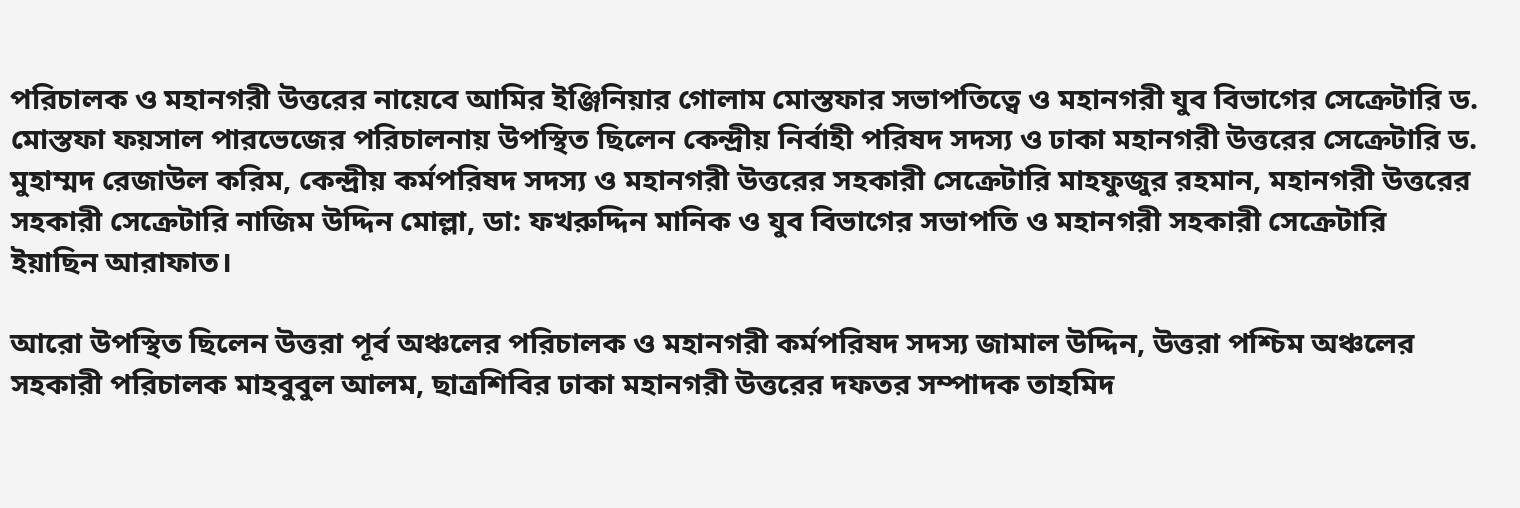পরিচালক ও মহানগরী উত্তরের নায়েবে আমির ইঞ্জিনিয়ার গোলাম মোস্তফার সভাপতিত্বে ও মহানগরী যুব বিভাগের সেক্রেটারি ড. মোস্তফা ফয়সাল পারভেজের পরিচালনায় উপস্থিত ছিলেন কেন্দ্রীয় নির্বাহী পরিষদ সদস্য ও ঢাকা মহানগরী উত্তরের সেক্রেটারি ড. মুহাম্মদ রেজাউল করিম, কেন্দ্রীয় কর্মপরিষদ সদস্য ও মহানগরী উত্তরের সহকারী সেক্রেটারি মাহফুজুর রহমান, মহানগরী উত্তরের সহকারী সেক্রেটারি নাজিম উদ্দিন মোল্লা, ডা: ফখরুদ্দিন মানিক ও যুব বিভাগের সভাপতি ও মহানগরী সহকারী সেক্রেটারি ইয়াছিন আরাফাত।

আরো উপস্থিত ছিলেন উত্তরা পূর্ব অঞ্চলের পরিচালক ও মহানগরী কর্মপরিষদ সদস্য জামাল উদ্দিন, উত্তরা পশ্চিম অঞ্চলের সহকারী পরিচালক মাহবুবুল আলম, ছাত্রশিবির ঢাকা মহানগরী উত্তরের দফতর সম্পাদক তাহমিদ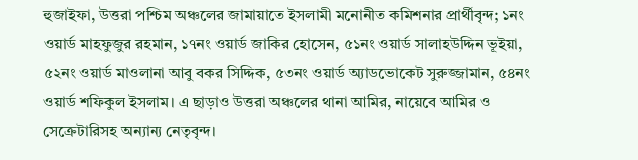হুজাইফা, উত্তরা পশ্চিম অঞ্চলের জামায়াতে ইসলামী মনোনীত কমিশনার প্রার্থীবৃন্দ; ১নং ওয়ার্ড মাহফুজুর রহমান, ১৭নং ওয়ার্ড জাকির হোসেন, ৫১নং ওয়ার্ড সালাহউদ্দিন ভূইয়া, ৫২নং ওয়ার্ড মাওলানা আবু বকর সিদ্দিক, ৫৩নং ওয়ার্ড অ্যাডভোকেট সুরুজ্জামান, ৫৪নং ওয়ার্ড শফিকুল ইসলাম। এ ছাড়াও উত্তরা অঞ্চলের থানা আমির, নায়েবে আমির ও সেক্রেটারিসহ অন্যান্য নেতৃবৃন্দ।